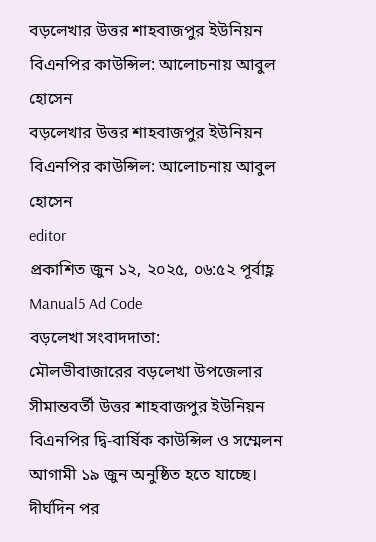বড়লেখার উত্তর শাহবাজপুর ইউনিয়ন বিএনপির কাউন্সিল: আলোচনায় আবুল হোসেন
বড়লেখার উত্তর শাহবাজপুর ইউনিয়ন বিএনপির কাউন্সিল: আলোচনায় আবুল হোসেন
editor
প্রকাশিত জুন ১২, ২০২৫, ০৬:৫২ পূর্বাহ্ণ
Manual5 Ad Code
বড়লেখা সংবাদদাতা:
মৌলভীবাজারের বড়লেখা উপজেলার সীমান্তবর্তী উত্তর শাহবাজপুর ইউনিয়ন বিএনপির দ্বি-বার্ষিক কাউন্সিল ও সম্মেলন আগামী ১৯ জুন অনুষ্ঠিত হতে যাচ্ছে। দীর্ঘদিন পর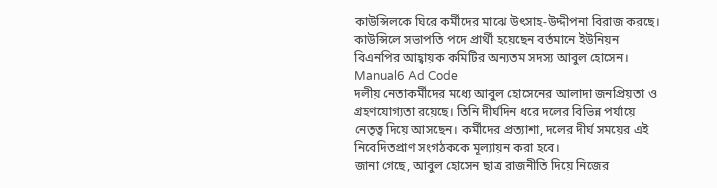কাউন্সিলকে ঘিরে কর্মীদের মাঝে উৎসাহ-উদ্দীপনা বিরাজ করছে। কাউন্সিলে সভাপতি পদে প্রার্থী হয়েছেন বর্তমানে ইউনিয়ন বিএনপির আহ্বায়ক কমিটির অন্যতম সদস্য আবুল হোসেন।
Manual6 Ad Code
দলীয় নেতাকর্মীদের মধ্যে আবুল হোসেনের আলাদা জনপ্রিয়তা ও গ্রহণযোগ্যতা রয়েছে। তিনি দীর্ঘদিন ধরে দলের বিভিন্ন পর্যায়ে নেতৃত্ব দিয়ে আসছেন। কর্মীদের প্রত্যাশা, দলের দীর্ঘ সময়ের এই নিবেদিতপ্রাণ সংগঠককে মূল্যায়ন করা হবে।
জানা গেছে, আবুল হোসেন ছাত্র রাজনীতি দিয়ে নিজের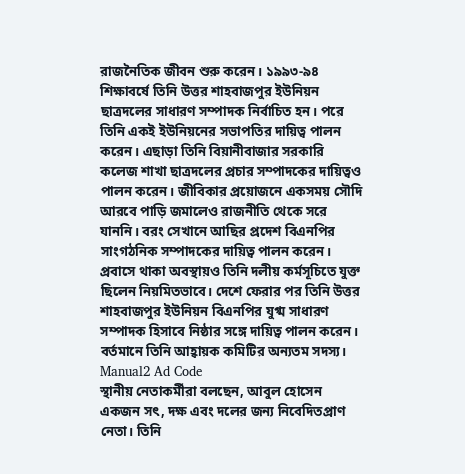রাজনৈতিক জীবন শুরু করেন। ১৯৯৩-৯৪ শিক্ষাবর্ষে তিনি উত্তর শাহবাজপুর ইউনিয়ন ছাত্রদলের সাধারণ সম্পাদক নির্বাচিত হন। পরে তিনি একই ইউনিয়নের সভাপতির দায়িত্ব পালন করেন। এছাড়া তিনি বিয়ানীবাজার সরকারি কলেজ শাখা ছাত্রদলের প্রচার সম্পাদকের দায়িত্বও পালন করেন। জীবিকার প্রয়োজনে একসময় সৌদি আরবে পাড়ি জমালেও রাজনীতি থেকে সরে যাননি। বরং সেখানে আছির প্রদেশ বিএনপির সাংগঠনিক সম্পাদকের দায়িত্ব পালন করেন। প্রবাসে থাকা অবস্থায়ও তিনি দলীয় কর্মসূচিতে যুক্ত ছিলেন নিয়মিতভাবে। দেশে ফেরার পর তিনি উত্তর শাহবাজপুর ইউনিয়ন বিএনপির যুগ্ম সাধারণ সম্পাদক হিসাবে নিষ্ঠার সঙ্গে দায়িত্ব পালন করেন। বর্তমানে তিনি আহ্বায়ক কমিটির অন্যতম সদস্য।
Manual2 Ad Code
স্থানীয় নেতাকর্মীরা বলছেন, আবুল হোসেন একজন সৎ, দক্ষ এবং দলের জন্য নিবেদিতপ্রাণ নেতা। তিনি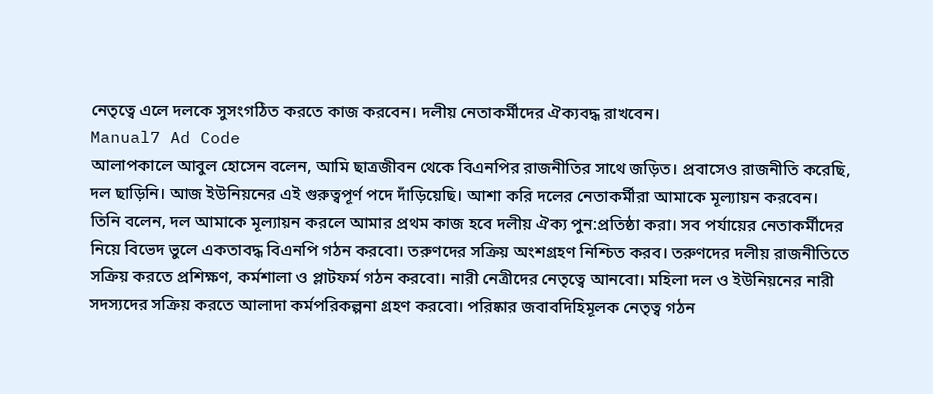নেতৃত্বে এলে দলকে সুসংগঠিত করতে কাজ করবেন। দলীয় নেতাকর্মীদের ঐক্যবদ্ধ রাখবেন।
Manual7 Ad Code
আলাপকালে আবুল হোসেন বলেন, আমি ছাত্রজীবন থেকে বিএনপির রাজনীতির সাথে জড়িত। প্রবাসেও রাজনীতি করেছি, দল ছাড়িনি। আজ ইউনিয়নের এই গুরুত্বপূর্ণ পদে দাঁড়িয়েছি। আশা করি দলের নেতাকর্মীরা আমাকে মূল্যায়ন করবেন।
তিনি বলেন, দল আমাকে মূল্যায়ন করলে আমার প্রথম কাজ হবে দলীয় ঐক্য পুন:প্রতিষ্ঠা করা। সব পর্যায়ের নেতাকর্মীদের নিয়ে বিভেদ ভুলে একতাবদ্ধ বিএনপি গঠন করবো। তরুণদের সক্রিয় অংশগ্রহণ নিশ্চিত করব। তরুণদের দলীয় রাজনীতিতে সক্রিয় করতে প্রশিক্ষণ, কর্মশালা ও প্লাটফর্ম গঠন করবো। নারী নেত্রীদের নেতৃত্বে আনবো। মহিলা দল ও ইউনিয়নের নারী সদস্যদের সক্রিয় করতে আলাদা কর্মপরিকল্পনা গ্রহণ করবো। পরিষ্কার জবাবদিহিমূলক নেতৃত্ব গঠন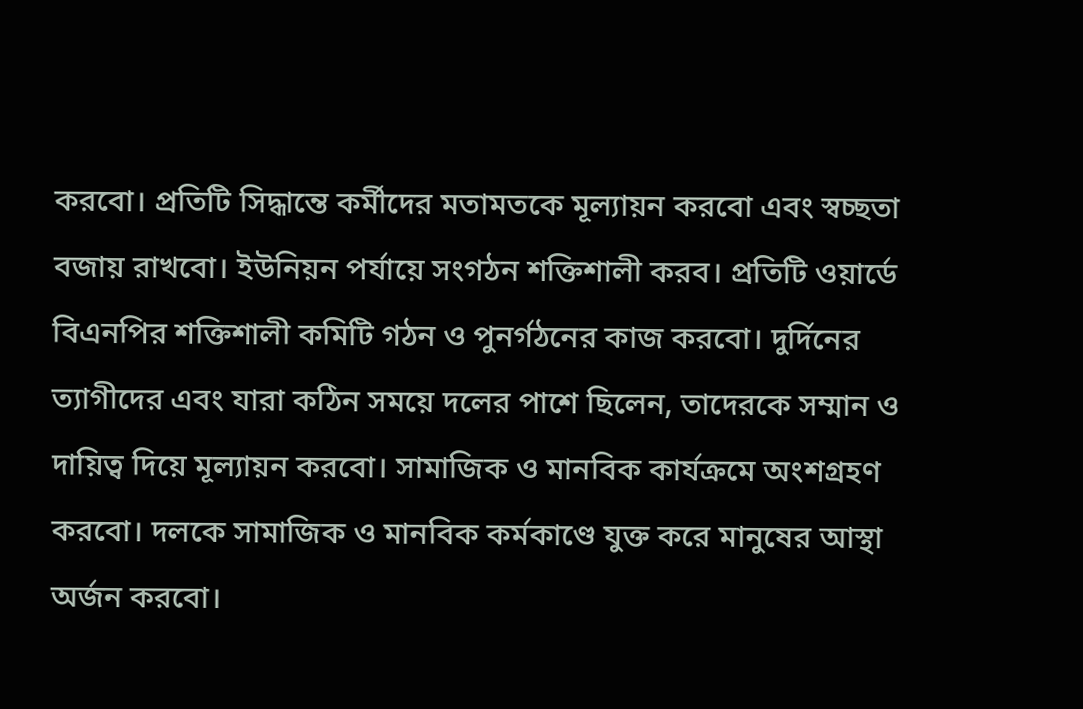করবো। প্রতিটি সিদ্ধান্তে কর্মীদের মতামতকে মূল্যায়ন করবো এবং স্বচ্ছতা বজায় রাখবো। ইউনিয়ন পর্যায়ে সংগঠন শক্তিশালী করব। প্রতিটি ওয়ার্ডে বিএনপির শক্তিশালী কমিটি গঠন ও পুনর্গঠনের কাজ করবো। দুর্দিনের ত্যাগীদের এবং যারা কঠিন সময়ে দলের পাশে ছিলেন, তাদেরকে সম্মান ও দায়িত্ব দিয়ে মূল্যায়ন করবো। সামাজিক ও মানবিক কার্যক্রমে অংশগ্রহণ করবো। দলকে সামাজিক ও মানবিক কর্মকাণ্ডে যুক্ত করে মানুষের আস্থা অর্জন করবো।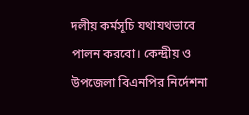দলীয় কর্মসূচি যথাযথভাবে পালন করবো। কেন্দ্রীয় ও উপজেলা বিএনপির নির্দেশনা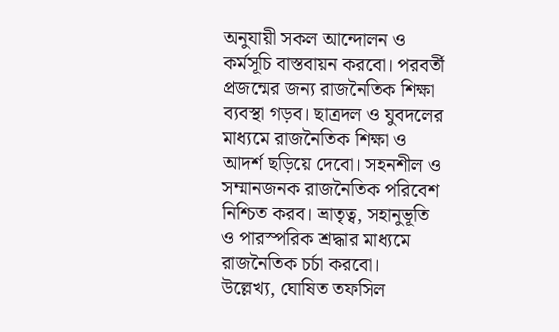অনুযায়ী সকল আন্দোলন ও কর্মসূচি বাস্তবায়ন করবো। পরবর্তী প্রজন্মের জন্য রাজনৈতিক শিক্ষা ব্যবস্থা গড়ব। ছাত্রদল ও যুবদলের মাধ্যমে রাজনৈতিক শিক্ষা ও আদর্শ ছড়িয়ে দেবো। সহনশীল ও সম্মানজনক রাজনৈতিক পরিবেশ নিশ্চিত করব। ভ্রাতৃত্ব, সহানুভূতি ও পারস্পরিক শ্রদ্ধার মাধ্যমে রাজনৈতিক চর্চা করবো।
উল্লেখ্য, ঘোষিত তফসিল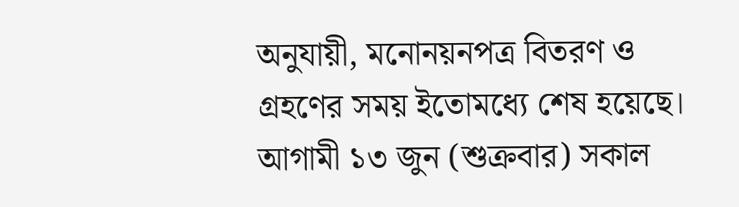অনুযায়ী, মনোনয়নপত্র বিতরণ ও গ্রহণের সময় ইতোমধ্যে শেষ হয়েছে। আগামী ১৩ জুন (শুক্রবার) সকাল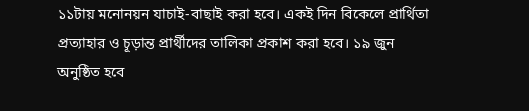১১টায় মনোনয়ন যাচাই-বাছাই করা হবে। একই দিন বিকেলে প্রার্থিতা প্রত্যাহার ও চূড়ান্ত প্রার্থীদের তালিকা প্রকাশ করা হবে। ১৯ জুন অনুষ্ঠিত হবে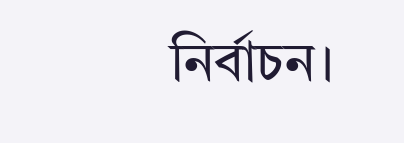নির্বাচন।